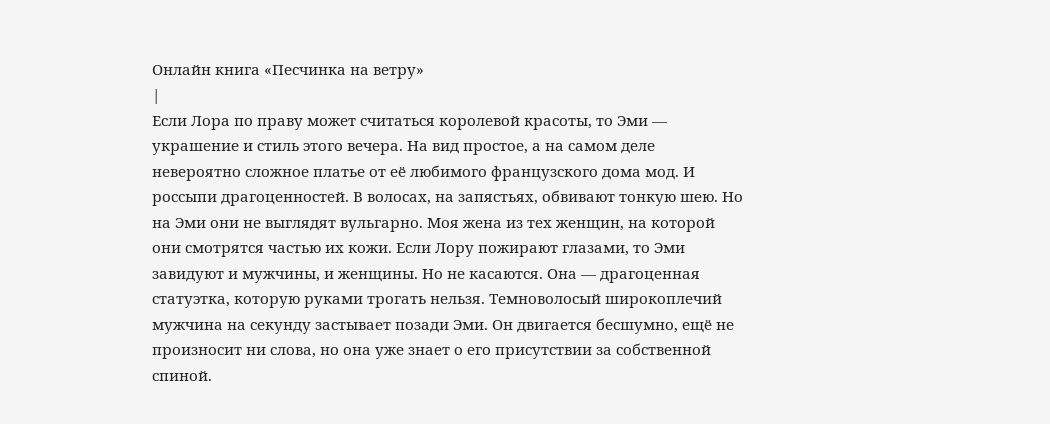Онлайн книга «Песчинка на ветру»
|
Если Лора по праву может считаться королевой красоты, то Эми — украшение и стиль этого вечера. На вид простое, а на самом деле невероятно сложное платье от её любимого французского дома мод. И россыпи драгоценностей. В волосах, на запястьях, обвивают тонкую шею. Но на Эми они не выглядят вульгарно. Моя жена из тех женщин, на которой они смотрятся частью их кожи. Если Лору пожирают глазами, то Эми завидуют и мужчины, и женщины. Но не касаются. Она — драгоценная статуэтка, которую руками трогать нельзя. Темноволосый широкоплечий мужчина на секунду застывает позади Эми. Он двигается бесшумно, ещё не произносит ни слова, но она уже знает о его присутствии за собственной спиной.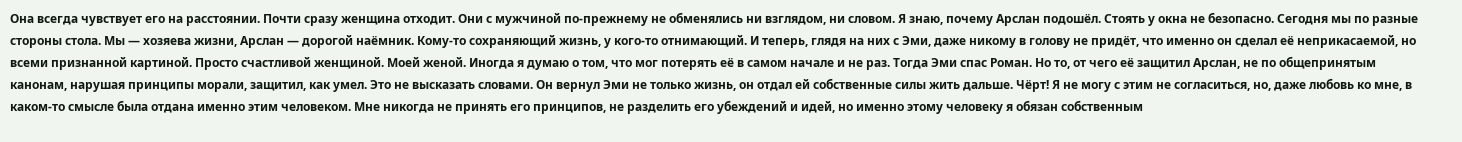Она всегда чувствует его на расстоянии. Почти сразу женщина отходит. Они с мужчиной по-прежнему не обменялись ни взглядом, ни словом. Я знаю, почему Арслан подошёл. Стоять у окна не безопасно. Сегодня мы по разные стороны стола. Мы — хозяева жизни, Арслан — дорогой наёмник. Кому-то сохраняющий жизнь, у кого-то отнимающий. И теперь, глядя на них с Эми, даже никому в голову не придёт, что именно он сделал её неприкасаемой, но всеми признанной картиной. Просто счастливой женщиной. Моей женой. Иногда я думаю о том, что мог потерять её в самом начале и не раз. Тогда Эми спас Роман. Но то, от чего её защитил Арслан, не по общепринятым канонам, нарушая принципы морали, защитил, как умел. Это не высказать словами. Он вернул Эми не только жизнь, он отдал ей собственные силы жить дальше. Чёрт! Я не могу с этим не согласиться, но, даже любовь ко мне, в каком-то смысле была отдана именно этим человеком. Мне никогда не принять его принципов, не разделить его убеждений и идей, но именно этому человеку я обязан собственным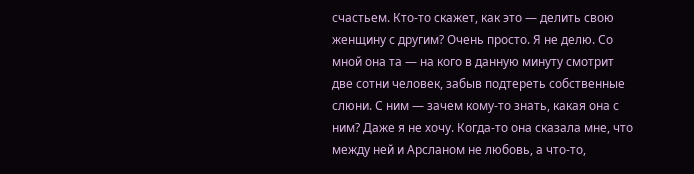счастьем. Кто-то скажет, как это — делить свою женщину с другим? Очень просто. Я не делю. Со мной она та — на кого в данную минуту смотрит две сотни человек, забыв подтереть собственные слюни. С ним — зачем кому-то знать, какая она с ним? Даже я не хочу. Когда-то она сказала мне, что между ней и Арсланом не любовь, а что-то,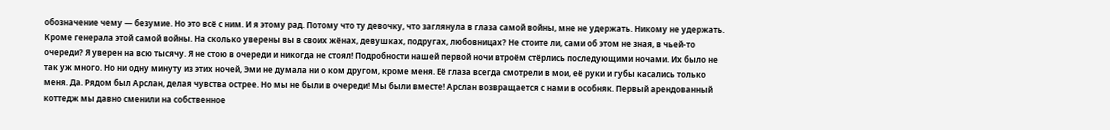обозначение чему — безумие. Но это всё с ним. И я этому рад. Потому что ту девочку, что заглянула в глаза самой войны, мне не удержать. Никому не удержать. Кроме генерала этой самой войны. На сколько уверены вы в своих жёнах, девушках, подругах, любовницах? Не стоите ли, сами об этом не зная, в чьей-то очереди? Я уверен на всю тысячу. Я не стою в очереди и никогда не стоял! Подробности нашей первой ночи втроём стёрлись последующими ночами. Их было не так уж много. Но ни одну минуту из этих ночей, Эми не думала ни о ком другом, кроме меня. Её глаза всегда смотрели в мои, её руки и губы касались только меня. Да. Рядом был Арслан, делая чувства острее. Но мы не были в очереди! Мы были вместе! Арслан возвращается с нами в особняк. Первый арендованный коттедж мы давно сменили на собственное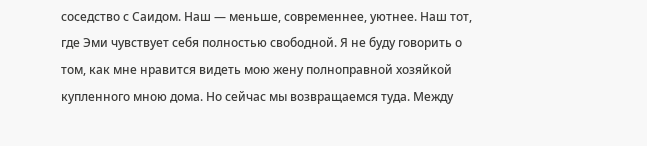соседство с Саидом. Наш — меньше, современнее, уютнее. Наш тот, где Эми чувствует себя полностью свободной. Я не буду говорить о том, как мне нравится видеть мою жену полноправной хозяйкой купленного мною дома. Но сейчас мы возвращаемся туда. Между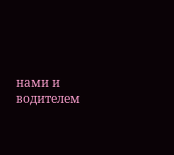нами и водителем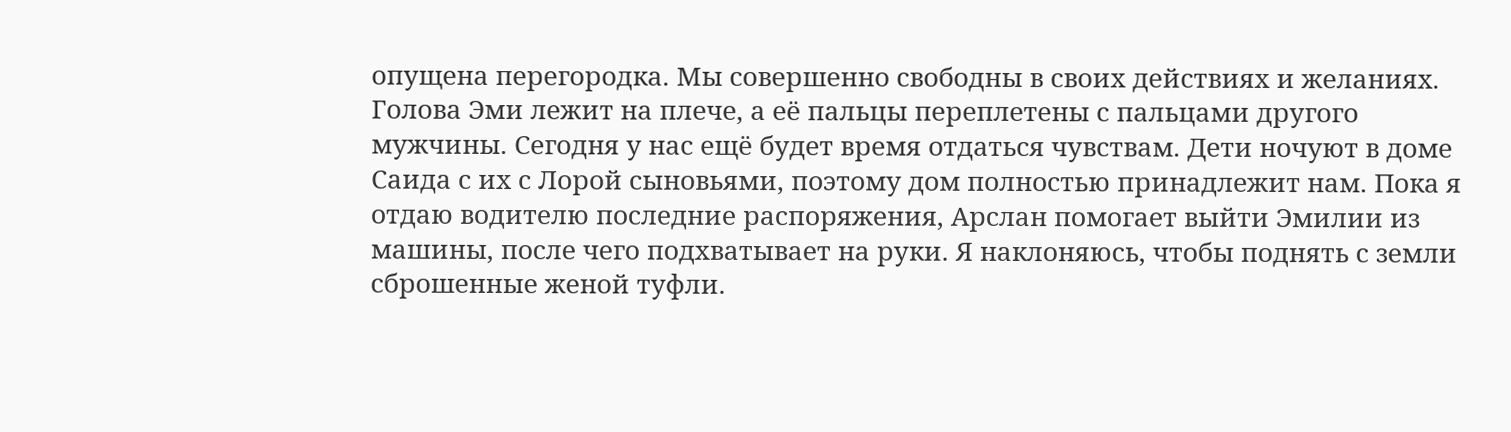опущена перегородка. Мы совершенно свободны в своих действиях и желаниях. Голова Эми лежит на плече, а её пальцы переплетены с пальцами другого мужчины. Сегодня у нас ещё будет время отдаться чувствам. Дети ночуют в доме Саида с их с Лорой сыновьями, поэтому дом полностью принадлежит нам. Пока я отдаю водителю последние распоряжения, Арслан помогает выйти Эмилии из машины, после чего подхватывает на руки. Я наклоняюсь, чтобы поднять с земли сброшенные женой туфли.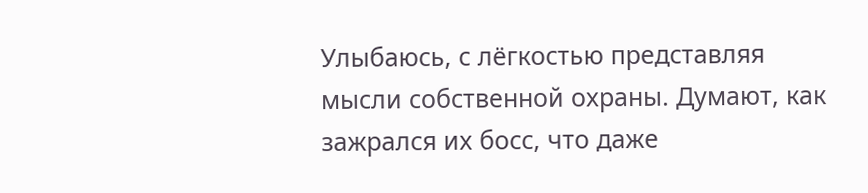Улыбаюсь, с лёгкостью представляя мысли собственной охраны. Думают, как зажрался их босс, что даже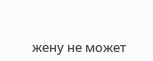жену не может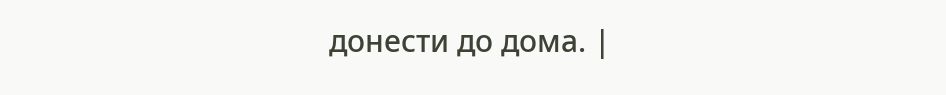донести до дома. |